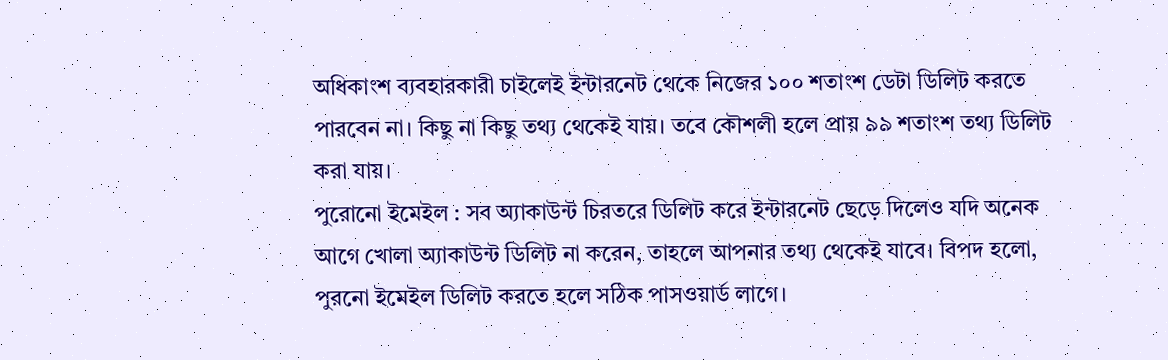অধিকাংশ ব্যবহারকারী চাইলেই ইন্টারনেট থেকে নিজের ১০০ শতাংশ ডেটা ডিলিট করতে পারবেন না। কিছু না কিছু তথ্য থেকেই যায়। তবে কৌশলী হলে প্রায় ৯৯ শতাংশ তথ্য ডিলিট করা যায়।
পুরোনো ইমেইল : সব অ্যাকাউন্ট চিরতরে ডিলিট করে ইন্টারনেট ছেড়ে দিলেও যদি অনেক আগে খোলা অ্যাকাউন্ট ডিলিট না করেন, তাহলে আপনার তথ্য থেকেই যাবে। বিপদ হলো, পুরনো ইমেইল ডিলিট করতে হলে সঠিক পাসওয়ার্ড লাগে।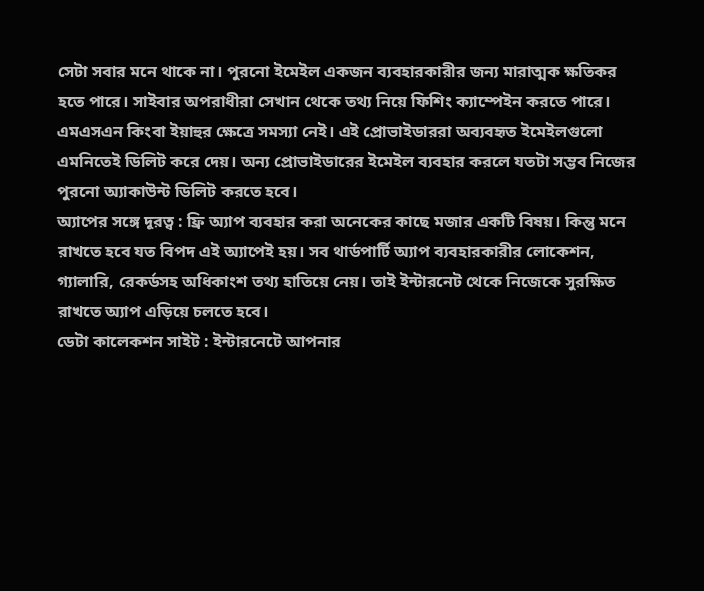সেটা সবার মনে থাকে না। পুরনো ইমেইল একজন ব্যবহারকারীর জন্য মারাত্মক ক্ষতিকর হতে পারে। সাইবার অপরাধীরা সেখান থেকে তথ্য নিয়ে ফিশিং ক্যাম্পেইন করতে পারে। এমএসএন কিংবা ইয়াহুর ক্ষেত্রে সমস্যা নেই। এই প্রোভাইডাররা অব্যবহৃত ইমেইলগুলো এমনিতেই ডিলিট করে দেয়। অন্য প্রোভাইডারের ইমেইল ব্যবহার করলে যতটা সম্ভব নিজের পুরনো অ্যাকাউন্ট ডিলিট করতে হবে।
অ্যাপের সঙ্গে দূরত্ব : ফ্রি অ্যাপ ব্যবহার করা অনেকের কাছে মজার একটি বিষয়। কিন্তু মনে রাখতে হবে যত বিপদ এই অ্যাপেই হয়। সব থার্ডপার্টি অ্যাপ ব্যবহারকারীর লোকেশন, গ্যালারি, রেকর্ডসহ অধিকাংশ তথ্য হাতিয়ে নেয়। তাই ইন্টারনেট থেকে নিজেকে সুরক্ষিত রাখতে অ্যাপ এড়িয়ে চলতে হবে।
ডেটা কালেকশন সাইট : ইন্টারনেটে আপনার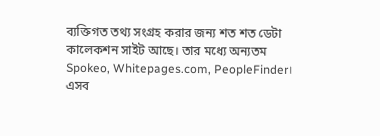ব্যক্তিগত তথ্য সংগ্রহ করার জন্য শত শত ডেটা কালেকশন সাইট আছে। তার মধ্যে অন্যতম Spokeo, Whitepages.com, PeopleFinder।
এসব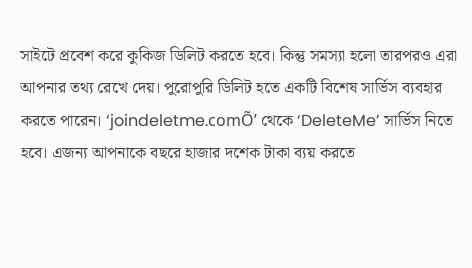সাইটে প্রবেশ করে কুকিজ ডিলিট করতে হবে। কিন্তু সমস্যা হলো তারপরও এরা আপনার তথ্য রেখে দেয়। পুরোপুরি ডিলিট হতে একটি বিশেষ সার্ভিস ব্যবহার করতে পারেন। ‘joindeletme.comÕ’ থেকে ‘DeleteMe’ সার্ভিস নিতে হবে। এজন্য আপনাকে বছরে হাজার দশেক টাকা ব্যয় করতে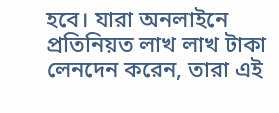হবে। যারা অনলাইনে প্রতিনিয়ত লাখ লাখ টাকা লেনদেন করেন, তারা এই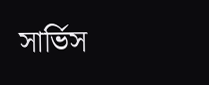সার্ভিস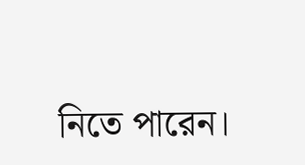নিতে পারেন।